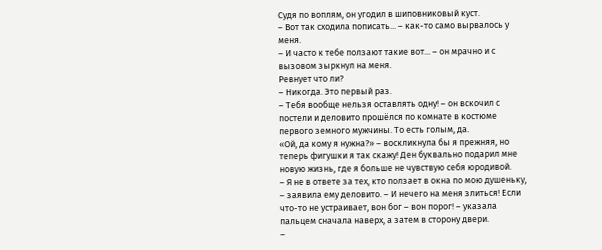Судя по воплям, он угодил в шиповниковый куст.
– Вот так сходила пописать... – как-то само вырвалось у меня.
– И часто к тебе ползают такие вот... – он мрачно и с вызовом зыркнул на меня.
Ревнует что ли?
– Никогда. Это первый раз.
– Тебя вообще нельзя оставлять одну! – он вскочил с постели и деловито прошёлся по комнате в костюме первого земного мужчины. То есть голым, да.
«Ой, да кому я нужна?» – воскликнула бы я прежняя, но теперь фигушки я так скажу! Ден буквально подарил мне новую жизнь, где я больше не чувствую себя юродивой.
– Я не в ответе за тех, кто ползает в окна по мою душеньку, – заявила ему деловито. – И нечего на меня злиться! Если что-то не устраивает, вон бог – вон порог! – указала пальцем сначала наверх, а затем в сторону двери.
–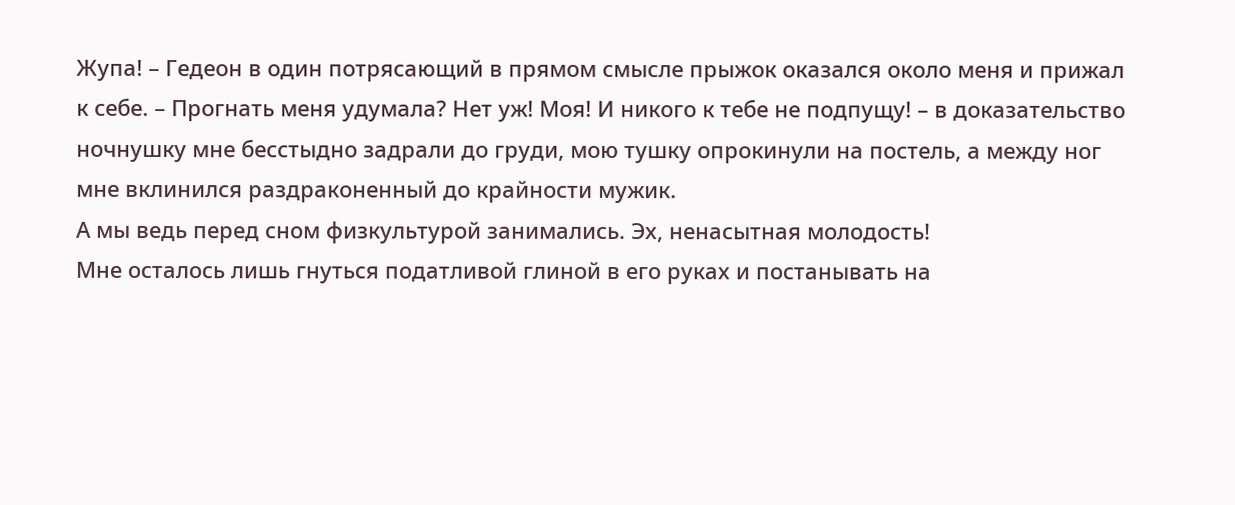Жупа! – Гедеон в один потрясающий в прямом смысле прыжок оказался около меня и прижал к себе. – Прогнать меня удумала? Нет уж! Моя! И никого к тебе не подпущу! – в доказательство ночнушку мне бесстыдно задрали до груди, мою тушку опрокинули на постель, а между ног мне вклинился раздраконенный до крайности мужик.
А мы ведь перед сном физкультурой занимались. Эх, ненасытная молодость!
Мне осталось лишь гнуться податливой глиной в его руках и постанывать на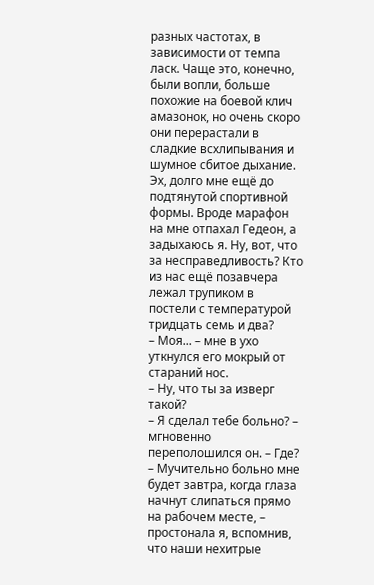разных частотах, в зависимости от темпа ласк. Чаще это, конечно, были вопли, больше похожие на боевой клич амазонок, но очень скоро они перерастали в сладкие всхлипывания и шумное сбитое дыхание.
Эх, долго мне ещё до подтянутой спортивной формы. Вроде марафон на мне отпахал Гедеон, а задыхаюсь я. Ну, вот, что за несправедливость? Кто из нас ещё позавчера лежал трупиком в постели с температурой тридцать семь и два?
– Моя... – мне в ухо уткнулся его мокрый от стараний нос.
– Ну, что ты за изверг такой?
– Я сделал тебе больно? – мгновенно переполошился он. – Где?
– Мучительно больно мне будет завтра, когда глаза начнут слипаться прямо на рабочем месте, – простонала я, вспомнив, что наши нехитрые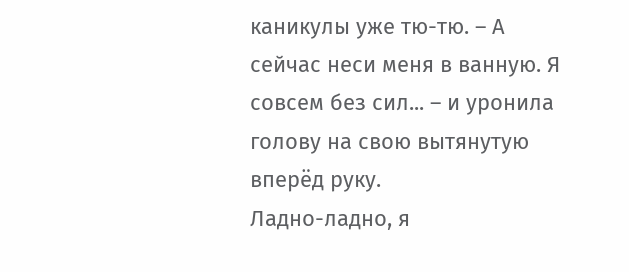каникулы уже тю-тю. – А сейчас неси меня в ванную. Я совсем без сил... – и уронила голову на свою вытянутую вперёд руку.
Ладно-ладно, я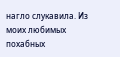нагло слукавила. Из моих любимых похабных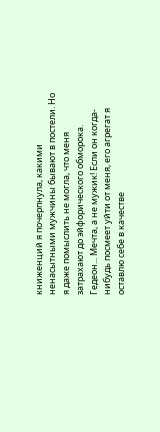книженций я почерпнула, какими ненасытными мужчины бывают в постели. Но я даже помыслить не могла, что меня затрахают до эйфорического обморока.
Гедеон... Мечта, а не мужик! Если он когда-нибудь посмеет уйти от меня, его агрегат я оставлю себе в качестве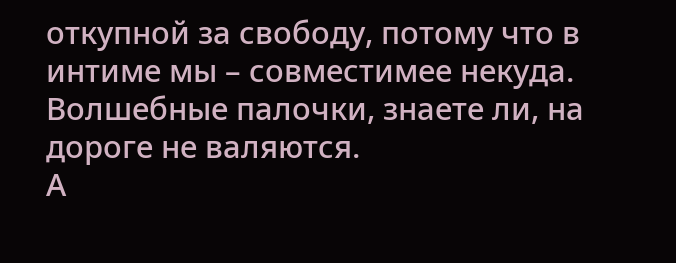откупной за свободу, потому что в интиме мы – совместимее некуда. Волшебные палочки, знаете ли, на дороге не валяются.
А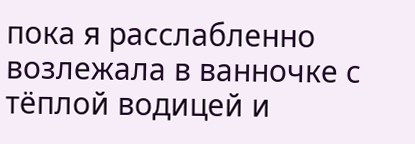пока я расслабленно возлежала в ванночке с тёплой водицей и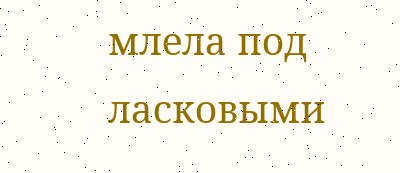млела под ласковыми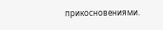прикосновениями.